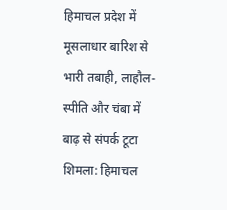हिमाचल प्रदेश में मूसलाधार बारिश से भारी तबाही, लाहौल-स्पीति और चंबा में बाढ़ से संपर्क टूटा
शिमला: हिमाचल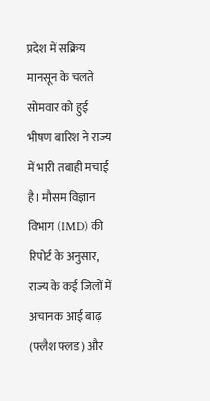प्रदेश में सक्रिय मानसून के चलते सोमवार को हुई भीषण बारिश ने राज्य में भारी तबाही मचाई है। मौसम विज्ञान विभाग (IMD) की रिपोर्ट के अनुसार, राज्य के कई जिलों में अचानक आई बाढ़ (फ्लैश फ्लड) और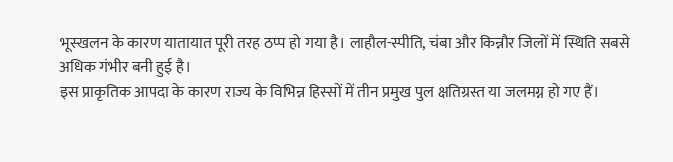भूस्खलन के कारण यातायात पूरी तरह ठप्प हो गया है। लाहौल-स्पीति, चंबा और किन्नौर जिलों में स्थिति सबसे अधिक गंभीर बनी हुई है।
इस प्राकृतिक आपदा के कारण राज्य के विभिन्न हिस्सों में तीन प्रमुख पुल क्षतिग्रस्त या जलमग्न हो गए हैं।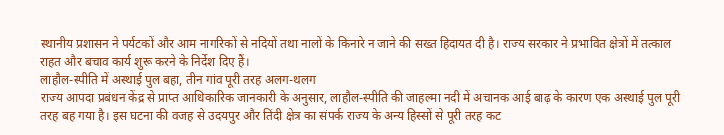स्थानीय प्रशासन ने पर्यटकों और आम नागरिकों से नदियों तथा नालों के किनारे न जाने की सख्त हिदायत दी है। राज्य सरकार ने प्रभावित क्षेत्रों में तत्काल राहत और बचाव कार्य शुरू करने के निर्देश दिए हैं।
लाहौल-स्पीति में अस्थाई पुल बहा, तीन गांव पूरी तरह अलग-थलग
राज्य आपदा प्रबंधन केंद्र से प्राप्त आधिकारिक जानकारी के अनुसार, लाहौल-स्पीति की जाहल्मा नदी में अचानक आई बाढ़ के कारण एक अस्थाई पुल पूरी तरह बह गया है। इस घटना की वजह से उदयपुर और तिंदी क्षेत्र का संपर्क राज्य के अन्य हिस्सों से पूरी तरह कट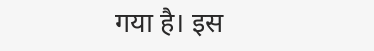गया है। इस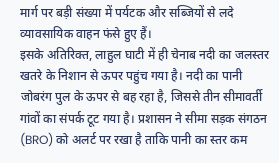मार्ग पर बड़ी संख्या में पर्यटक और सब्जियों से लदे व्यावसायिक वाहन फंसे हुए हैं।
इसके अतिरिक्त, लाहुल घाटी में ही चेनाब नदी का जलस्तर खतरे के निशान से ऊपर पहुंच गया है। नदी का पानी जोबरंग पुल के ऊपर से बह रहा है, जिससे तीन सीमावर्ती गांवों का संपर्क टूट गया है। प्रशासन ने सीमा सड़क संगठन (BRO) को अलर्ट पर रखा है ताकि पानी का स्तर कम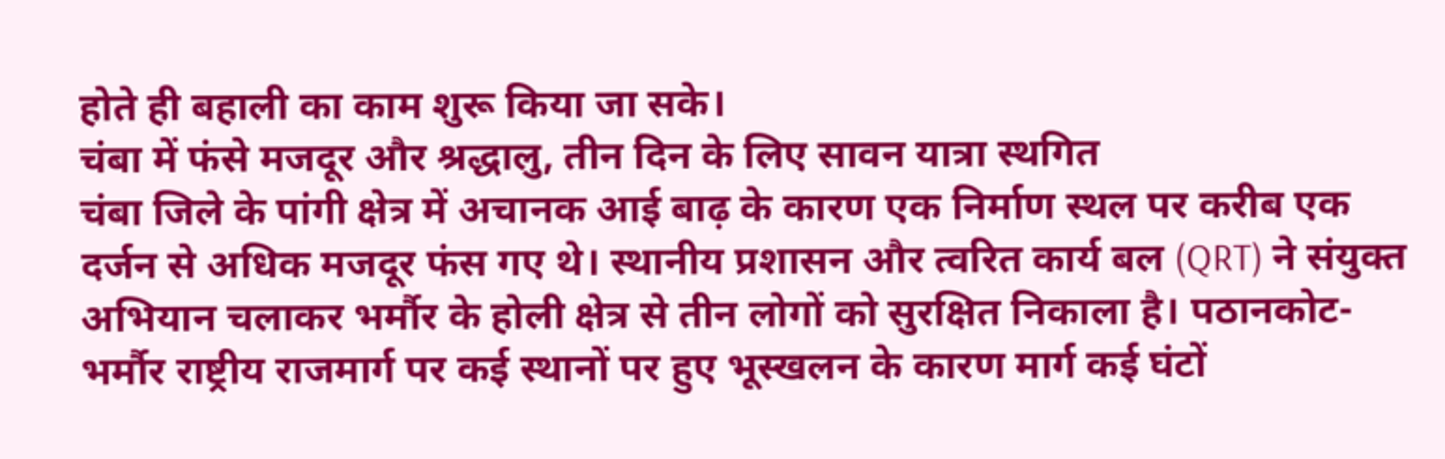होते ही बहाली का काम शुरू किया जा सके।
चंबा में फंसे मजदूर और श्रद्धालु, तीन दिन के लिए सावन यात्रा स्थगित
चंबा जिले के पांगी क्षेत्र में अचानक आई बाढ़ के कारण एक निर्माण स्थल पर करीब एक दर्जन से अधिक मजदूर फंस गए थे। स्थानीय प्रशासन और त्वरित कार्य बल (QRT) ने संयुक्त अभियान चलाकर भर्मौर के होली क्षेत्र से तीन लोगों को सुरक्षित निकाला है। पठानकोट-भर्मौर राष्ट्रीय राजमार्ग पर कई स्थानों पर हुए भूस्खलन के कारण मार्ग कई घंटों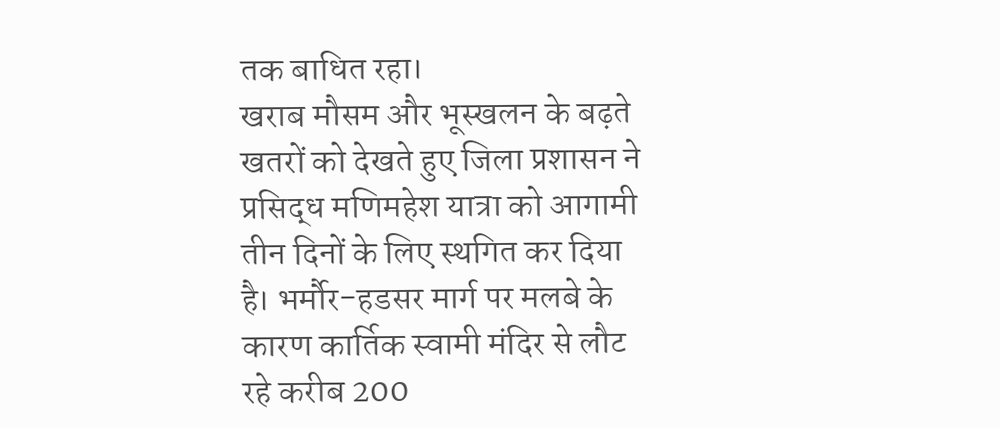तक बाधित रहा।
खराब मौसम और भूस्खलन के बढ़ते खतरों को देखते हुए जिला प्रशासन ने प्रसिद्ध मणिमहेश यात्रा को आगामी तीन दिनों के लिए स्थगित कर दिया है। भर्मौर-हडसर मार्ग पर मलबे के कारण कार्तिक स्वामी मंदिर से लौट रहे करीब 200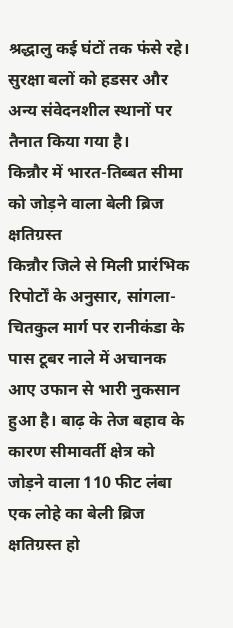श्रद्धालु कई घंटों तक फंसे रहे। सुरक्षा बलों को हडसर और अन्य संवेदनशील स्थानों पर तैनात किया गया है।
किन्नौर में भारत-तिब्बत सीमा को जोड़ने वाला बेली ब्रिज क्षतिग्रस्त
किन्नौर जिले से मिली प्रारंभिक रिपोर्टों के अनुसार, सांगला-चितकुल मार्ग पर रानीकंडा के पास टूबर नाले में अचानक आए उफान से भारी नुकसान हुआ है। बाढ़ के तेज बहाव के कारण सीमावर्ती क्षेत्र को जोड़ने वाला 110 फीट लंबा एक लोहे का बेली ब्रिज क्षतिग्रस्त हो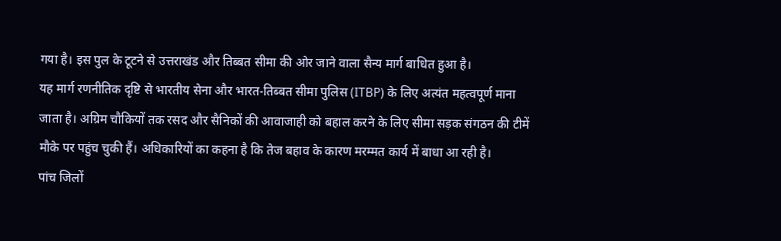गया है। इस पुल के टूटने से उत्तराखंड और तिब्बत सीमा की ओर जाने वाला सैन्य मार्ग बाधित हुआ है।
यह मार्ग रणनीतिक दृष्टि से भारतीय सेना और भारत-तिब्बत सीमा पुलिस (ITBP) के लिए अत्यंत महत्वपूर्ण माना जाता है। अग्रिम चौकियों तक रसद और सैनिकों की आवाजाही को बहाल करने के लिए सीमा सड़क संगठन की टीमें मौके पर पहुंच चुकी हैं। अधिकारियों का कहना है कि तेज बहाव के कारण मरम्मत कार्य में बाधा आ रही है।
पांच जिलों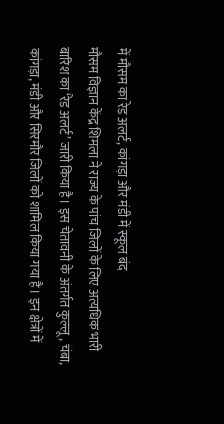में मौसम का रेड अलर्ट, कांगड़ा और मंडी में स्कूल बंद
मौसम विज्ञान केंद्र शिमला ने राज्य के पांच जिलों के लिए अत्यधिक भारी बारिश का ‘रेड अलर्ट’ जारी किया है। इस चेतावनी के अंतर्गत कुल्लू, चंबा, कांगड़ा, मंडी और सिरमौर जिलों को शामिल किया गया है। इन क्षेत्रों में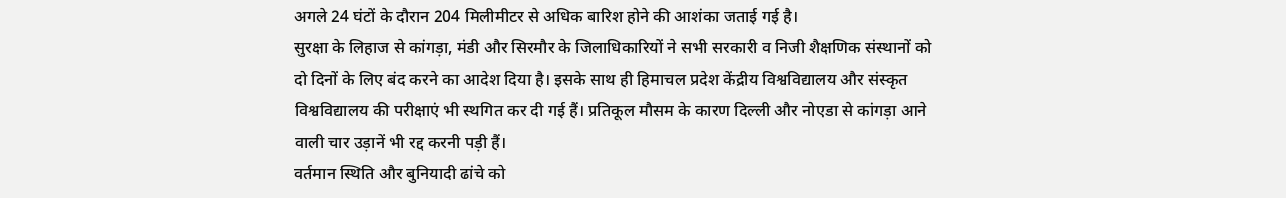अगले 24 घंटों के दौरान 204 मिलीमीटर से अधिक बारिश होने की आशंका जताई गई है।
सुरक्षा के लिहाज से कांगड़ा, मंडी और सिरमौर के जिलाधिकारियों ने सभी सरकारी व निजी शैक्षणिक संस्थानों को दो दिनों के लिए बंद करने का आदेश दिया है। इसके साथ ही हिमाचल प्रदेश केंद्रीय विश्वविद्यालय और संस्कृत विश्वविद्यालय की परीक्षाएं भी स्थगित कर दी गई हैं। प्रतिकूल मौसम के कारण दिल्ली और नोएडा से कांगड़ा आने वाली चार उड़ानें भी रद्द करनी पड़ी हैं।
वर्तमान स्थिति और बुनियादी ढांचे को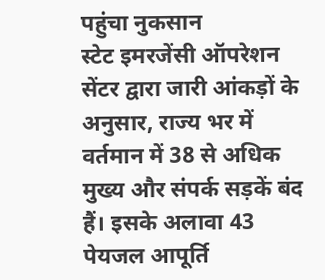पहुंचा नुकसान
स्टेट इमरजेंसी ऑपरेशन सेंटर द्वारा जारी आंकड़ों के अनुसार, राज्य भर में वर्तमान में 38 से अधिक मुख्य और संपर्क सड़कें बंद हैं। इसके अलावा 43 पेयजल आपूर्ति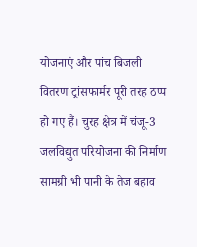योजनाएं और पांच बिजली वितरण ट्रांसफार्मर पूरी तरह ठप्प हो गए हैं। चुरह क्षेत्र में चंजू-3 जलविद्युत परियोजना की निर्माण सामग्री भी पानी के तेज बहाव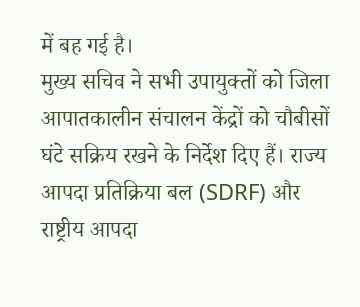में बह गई है।
मुख्य सचिव ने सभी उपायुक्तों को जिला आपातकालीन संचालन केंद्रों को चौबीसों घंटे सक्रिय रखने के निर्देश दिए हैं। राज्य आपदा प्रतिक्रिया बल (SDRF) और राष्ट्रीय आपदा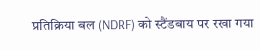प्रतिक्रिया बल (NDRF) को स्टैंडबाय पर रखा गया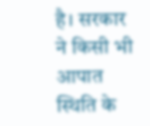है। सरकार ने किसी भी आपात स्थिति के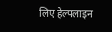लिए हेल्पलाइन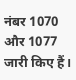नंबर 1070 और 1077 जारी किए हैं।